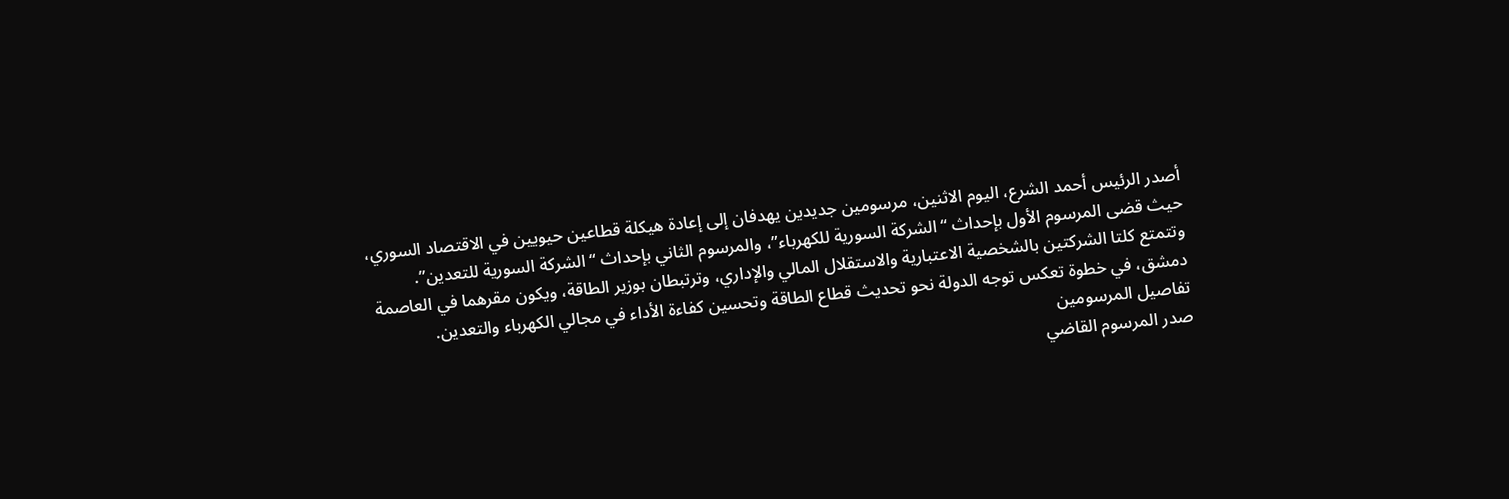أصدر الرئيس أحمد الشرع، اليوم الاثنين، مرسومين جديدين يهدفان إلى إعادة هيكلة قطاعين حيويين في الاقتصاد السوري، حيث قضى المرسوم الأول بإحداث “الشركة السورية للكهرباء”، والمرسوم الثاني بإحداث “الشركة السورية للتعدين”.
وتتمتع كلتا الشركتين بالشخصية الاعتبارية والاستقلال المالي والإداري، وترتبطان بوزير الطاقة، ويكون مقرهما في العاصمة دمشق، في خطوة تعكس توجه الدولة نحو تحديث قطاع الطاقة وتحسين كفاءة الأداء في مجالي الكهرباء والتعدين.
تفاصيل المرسومين
صدر المرسوم القاضي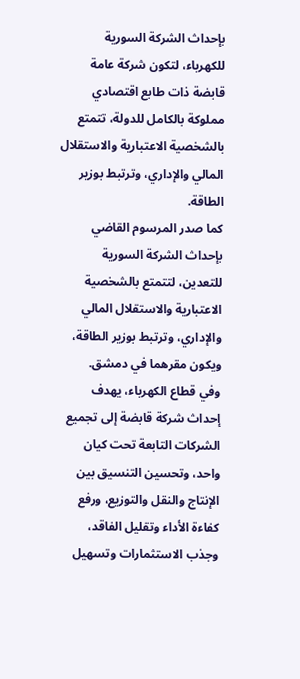بإحداث الشركة السورية للكهرباء، لتكون شركة عامة قابضة ذات طابع اقتصادي مملوكة بالكامل للدولة، تتمتع بالشخصية الاعتبارية والاستقلال المالي والإداري، وترتبط بوزير الطاقة.
كما صدر المرسوم القاضي بإحداث الشركة السورية للتعدين، لتتمتع بالشخصية الاعتبارية والاستقلال المالي والإداري، وترتبط بوزير الطاقة، ويكون مقرهما في دمشق.
وفي قطاع الكهرباء، يهدف إحداث شركة قابضة إلى تجميع الشركات التابعة تحت كيان واحد، وتحسين التنسيق بين الإنتاج والنقل والتوزيع، ورفع كفاءة الأداء وتقليل الفاقد، وجذب الاستثمارات وتسهيل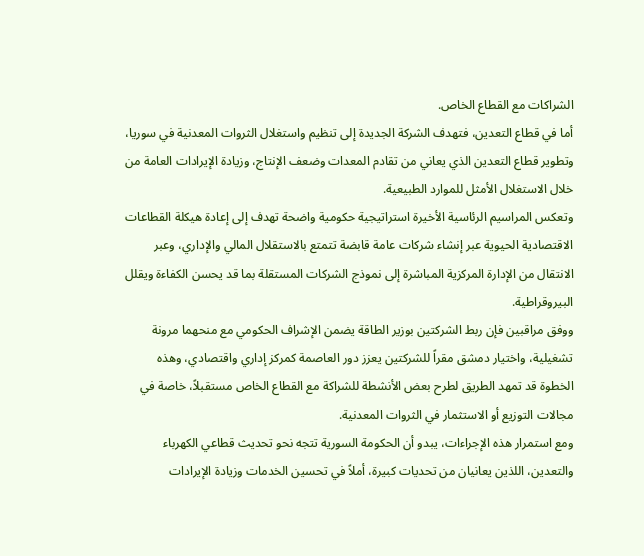الشراكات مع القطاع الخاص.
أما في قطاع التعدين، فتهدف الشركة الجديدة إلى تنظيم واستغلال الثروات المعدنية في سوريا، وتطوير قطاع التعدين الذي يعاني من تقادم المعدات وضعف الإنتاج، وزيادة الإيرادات العامة من خلال الاستغلال الأمثل للموارد الطبيعية.
وتعكس المراسيم الرئاسية الأخيرة استراتيجية حكومية واضحة تهدف إلى إعادة هيكلة القطاعات الاقتصادية الحيوية عبر إنشاء شركات عامة قابضة تتمتع بالاستقلال المالي والإداري، وعبر الانتقال من الإدارة المركزية المباشرة إلى نموذج الشركات المستقلة بما قد يحسن الكفاءة ويقلل البيروقراطية.
ووفق مراقبين فإن ربط الشركتين بوزير الطاقة يضمن الإشراف الحكومي مع منحهما مرونة تشغيلية، واختيار دمشق مقراً للشركتين يعزز دور العاصمة كمركز إداري واقتصادي، وهذه الخطوة قد تمهد الطريق لطرح بعض الأنشطة للشراكة مع القطاع الخاص مستقبلاً، خاصة في مجالات التوزيع أو الاستثمار في الثروات المعدنية.
ومع استمرار هذه الإجراءات، يبدو أن الحكومة السورية تتجه نحو تحديث قطاعي الكهرباء والتعدين، اللذين يعانيان من تحديات كبيرة، أملاً في تحسين الخدمات وزيادة الإيرادات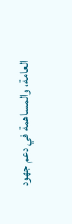العامة، والمساهمة في دعم جهود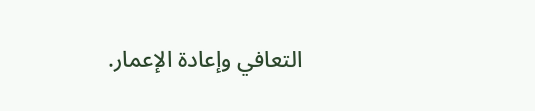التعافي وإعادة الإعمار.